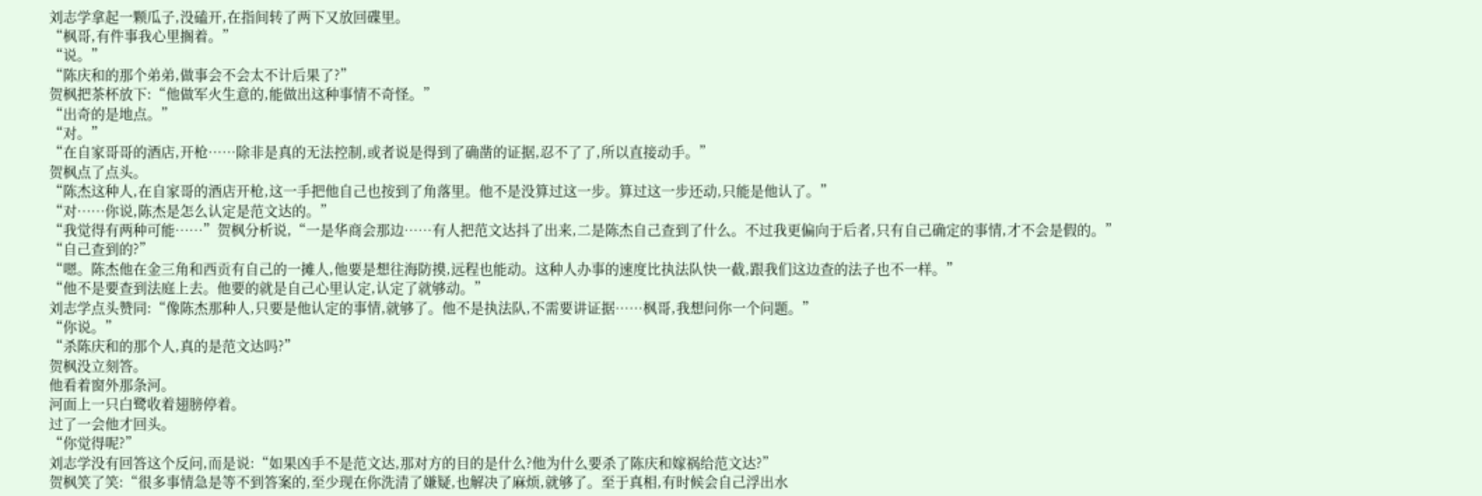刘志学拿起一颗瓜子,没磕开,在指间转了两下又放回碟里。
“枫哥,有件事我心里搁着。”
“说。”
“陈庆和的那个弟弟,做事会不会太不计后果了?”
贺枫把茶杯放下:“他做军火生意的,能做出这种事情不奇怪。”
“出奇的是地点。”
“对。”
“在自家哥哥的酒店,开枪……除非是真的无法控制,或者说是得到了确凿的证据,忍不了了,所以直接动手。”
贺枫点了点头。
“陈杰这种人,在自家哥的酒店开枪,这一手把他自己也按到了角落里。他不是没算过这一步。算过这一步还动,只能是他认了。”
“对……你说,陈杰是怎么认定是范文达的。”
“我觉得有两种可能……”贺枫分析说,“一是华商会那边……有人把范文达抖了出来,二是陈杰自己查到了什么。不过我更偏向于后者,只有自己确定的事情,才不会是假的。”
“自己查到的?”
“嗯。陈杰他在金三角和西贡有自己的一摊人,他要是想往海防摸,远程也能动。这种人办事的速度比执法队快一截,跟我们这边查的法子也不一样。”
“他不是要查到法庭上去。他要的就是自己心里认定,认定了就够动。”
刘志学点头赞同:“像陈杰那种人,只要是他认定的事情,就够了。他不是执法队,不需要讲证据……枫哥,我想问你一个问题。”
“你说。”
“杀陈庆和的那个人,真的是范文达吗?”
贺枫没立刻答。
他看着窗外那条河。
河面上一只白鹭收着翅膀停着。
过了一会他才回头。
“你觉得呢?”
刘志学没有回答这个反问,而是说:“如果凶手不是范文达,那对方的目的是什么?他为什么要杀了陈庆和嫁祸给范文达?”
贺枫笑了笑:“很多事情急是等不到答案的,至少现在你洗清了嫌疑,也解决了麻烦,就够了。至于真相,有时候会自己浮出水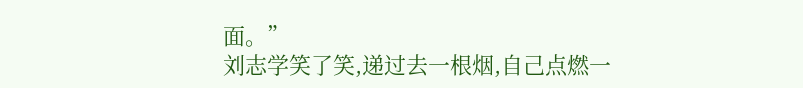面。”
刘志学笑了笑,递过去一根烟,自己点燃一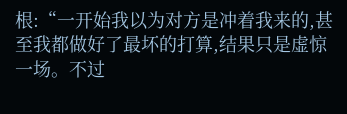根:“一开始我以为对方是冲着我来的,甚至我都做好了最坏的打算,结果只是虚惊一场。不过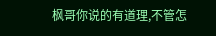枫哥你说的有道理,不管怎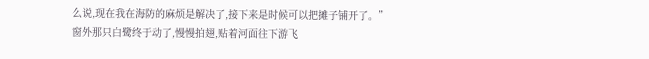么说,现在我在海防的麻烦是解决了,接下来是时候可以把摊子铺开了。”
窗外那只白鹭终于动了,慢慢拍翅,贴着河面往下游飞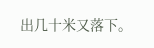出几十米又落下。